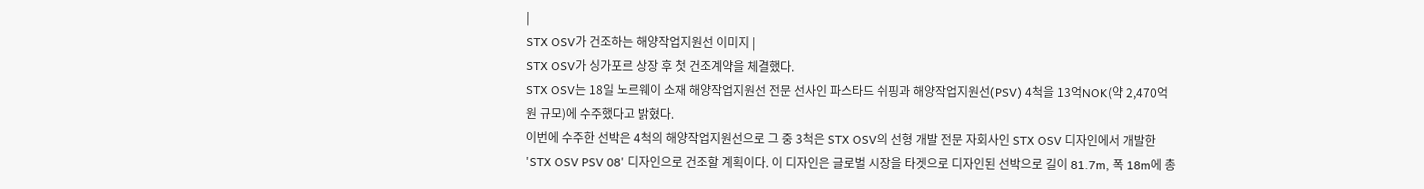|
STX OSV가 건조하는 해양작업지원선 이미지 |
STX OSV가 싱가포르 상장 후 첫 건조계약을 체결했다.
STX OSV는 18일 노르웨이 소재 해양작업지원선 전문 선사인 파스타드 쉬핑과 해양작업지원선(PSV) 4척을 13억NOK(약 2,470억원 규모)에 수주했다고 밝혔다.
이번에 수주한 선박은 4척의 해양작업지원선으로 그 중 3척은 STX OSV의 선형 개발 전문 자회사인 STX OSV 디자인에서 개발한 'STX OSV PSV 08' 디자인으로 건조할 계획이다. 이 디자인은 글로벌 시장을 타겟으로 디자인된 선박으로 길이 81.7m, 폭 18m에 총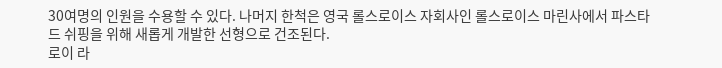30여명의 인원을 수용할 수 있다. 나머지 한척은 영국 롤스로이스 자회사인 롤스로이스 마린사에서 파스타드 쉬핑을 위해 새롭게 개발한 선형으로 건조된다.
로이 라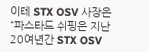이테 STX OSV 사장은 “파스타드 쉬핑은 지난 20여년간 STX OSV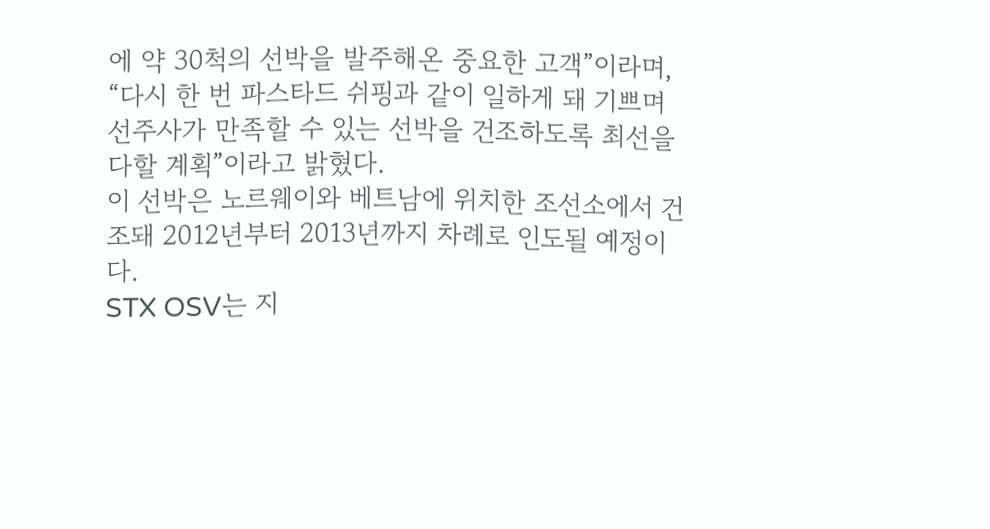에 약 30척의 선박을 발주해온 중요한 고객”이라며, “다시 한 번 파스타드 쉬핑과 같이 일하게 돼 기쁘며 선주사가 만족할 수 있는 선박을 건조하도록 최선을 다할 계획”이라고 밝혔다.
이 선박은 노르웨이와 베트남에 위치한 조선소에서 건조돼 2012년부터 2013년까지 차례로 인도될 예정이다.
STX OSV는 지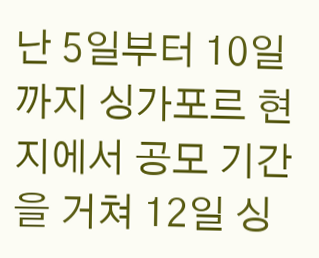난 5일부터 10일까지 싱가포르 현지에서 공모 기간을 거쳐 12일 싱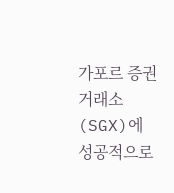가포르 증권거래소(SGX)에 성공적으로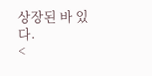상장된 바 있다.
<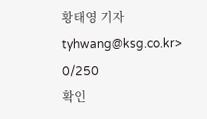황태영 기자 tyhwang@ksg.co.kr>
0/250
확인